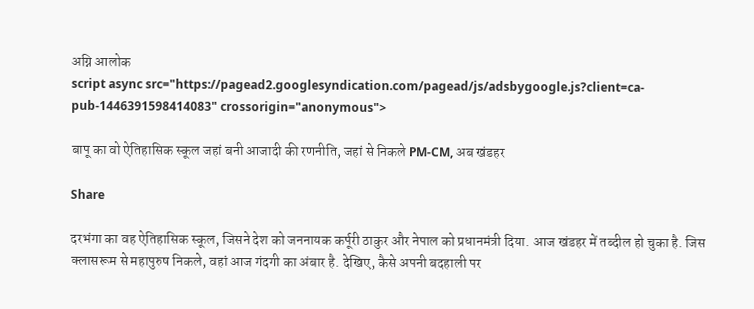अग्नि आलोक
script async src="https://pagead2.googlesyndication.com/pagead/js/adsbygoogle.js?client=ca-pub-1446391598414083" crossorigin="anonymous">

बापू का वो ऐतिहासिक स्कूल जहां बनी आजादी की रणनीति, जहां से निकले PM-CM, अब खंडहर

Share

दरभंगा का वह ऐतिहासिक स्कूल, जिसने देश को जननायक कर्पूरी ठाकुर और नेपाल को प्रधानमंत्री दिया. आज खंडहर में तब्दील हो चुका है. जिस क्लासरूम से महापुरुष निकले, वहां आज गंदगी का अंबार है. देखिए, कैसे अपनी बदहाली पर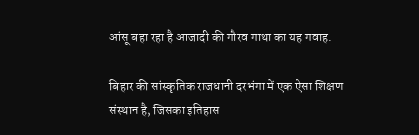आंसू बहा रहा है आजादी की गौरव गाथा का यह गवाह.

बिहार की सांस्कृतिक राजधानी दरभंगा में एक ऐसा शिक्षण संस्थान है, जिसका इतिहास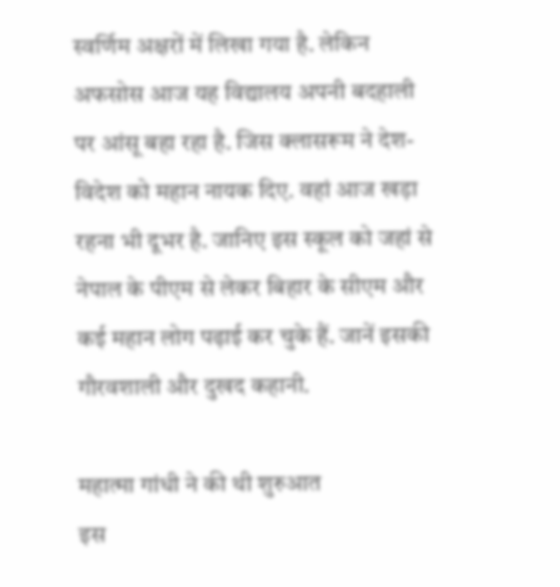स्वर्णिम अक्षरों में लिखा गया है. लेकिन अफसोस आज यह विद्यालय अपनी बदहाली पर आंसू बहा रहा है. जिस क्लासरूम ने देश-विदेश को महान नायक दिए. वहां आज खड़ा रहना भी दूभर है. जानिए इस स्कूल को जहां से नेपाल के पीएम से लेकर बिहार के सीएम और कई महान लोग पढ़ाई कर चुके हैं. जानें इसकी गौरवशाली और दुखद कहानी.

महात्मा गांधी ने की थी शुरुआत
इस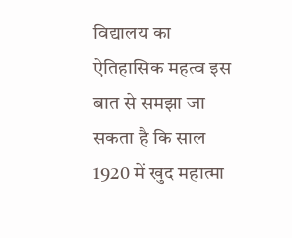विद्यालय का ऐतिहासिक महत्व इस बात से समझा जा सकता है कि साल 1920 में खुद महात्मा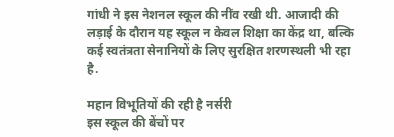गांधी ने इस नेशनल स्कूल की नींव रखी थी. आजादी की लड़ाई के दौरान यह स्कूल न केवल शिक्षा का केंद्र था, बल्कि कई स्वतंत्रता सेनानियों के लिए सुरक्षित शरणस्थली भी रहा है.

महान विभूतियों की रही है नर्सरी
इस स्कूल की बेंचों पर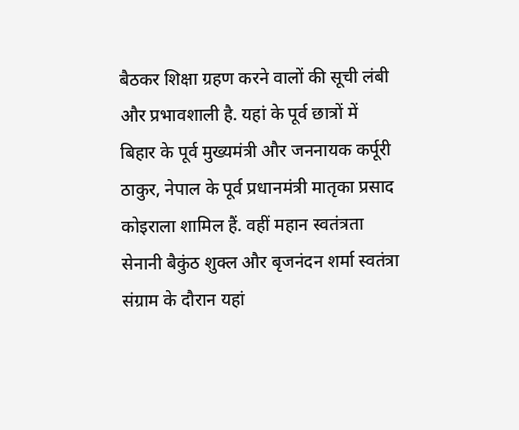बैठकर शिक्षा ग्रहण करने वालों की सूची लंबी और प्रभावशाली है. यहां के पूर्व छात्रों में
बिहार के पूर्व मुख्यमंत्री और जननायक कर्पूरी ठाकुर, नेपाल के पूर्व प्रधानमंत्री मातृका प्रसाद कोइराला शामिल हैं. वहीं महान स्वतंत्रता सेनानी बैकुंठ शुक्ल और बृजनंदन शर्मा स्वतंत्रा संग्राम के दौरान यहां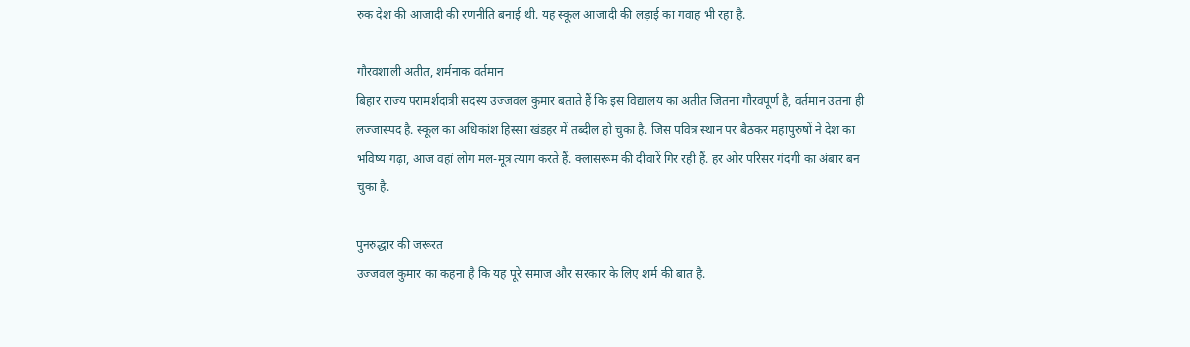रुक देश की आजादी की रणनीति बनाई थी. यह स्कूल आजादी की लड़ाई का गवाह भी रहा है.

गौरवशाली अतीत, शर्मनाक वर्तमान
बिहार राज्य परामर्शदात्री सदस्य उज्जवल कुमार बताते हैं कि इस विद्यालय का अतीत जितना गौरवपूर्ण है, वर्तमान उतना ही लज्जास्पद है. स्कूल का अधिकांश हिस्सा खंडहर में तब्दील हो चुका है. जिस पवित्र स्थान पर बैठकर महापुरुषों ने देश का भविष्य गढ़ा, आज वहां लोग मल-मूत्र त्याग करते हैं. क्लासरूम की दीवारें गिर रही हैं. हर ओर परिसर गंदगी का अंबार बन चुका है.

पुनरुद्धार की जरूरत
उज्जवल कुमार का कहना है कि यह पूरे समाज और सरकार के लिए शर्म की बात है.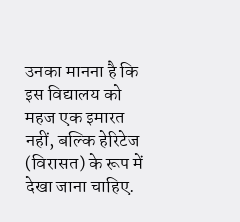उनका मानना है कि इस विद्यालय को महज एक इमारत नहीं, बल्कि हेरिटेज (विरासत) के रूप में देखा जाना चाहिए.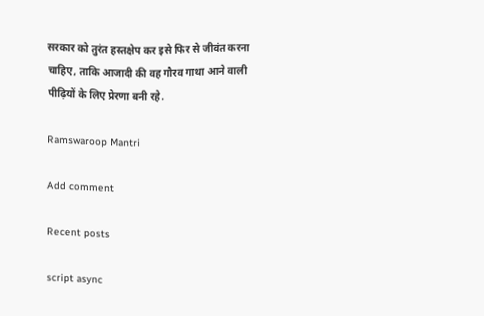सरकार को तुरंत हस्तक्षेप कर इसे फिर से जीवंत करना चाहिए, ताकि आजादी की वह गौरव गाथा आने वाली पीढ़ियों के लिए प्रेरणा बनी रहे.

Ramswaroop Mantri

Add comment

Recent posts

script async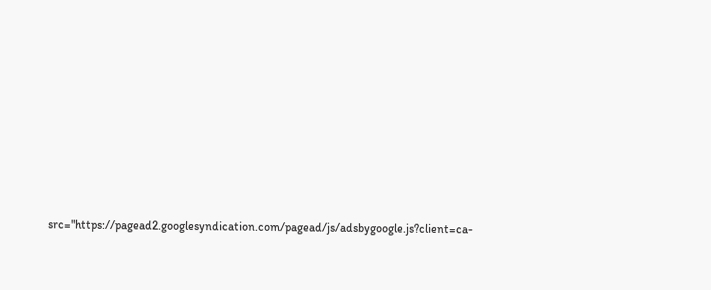src="https://pagead2.googlesyndication.com/pagead/js/adsbygoogle.js?client=ca-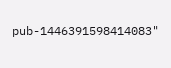pub-1446391598414083"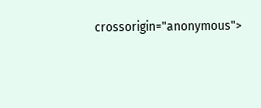crossorigin="anonymous">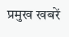प्रमुख खबरें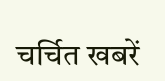चर्चित खबरें